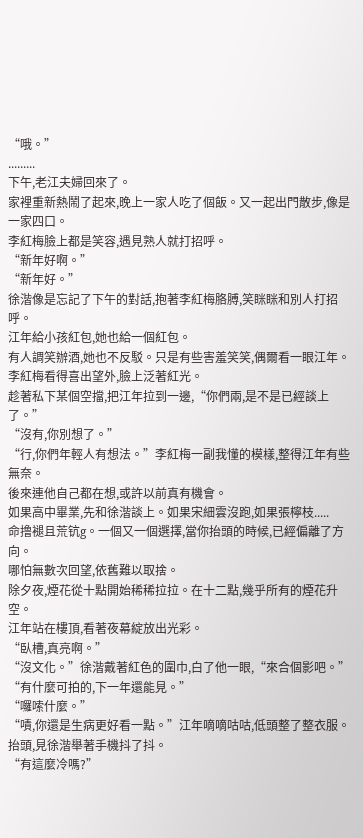“哦。”
.........
下午,老江夫婦回來了。
家裡重新熱鬧了起來,晚上一家人吃了個飯。又一起出門散步,像是一家四口。
李紅梅臉上都是笑容,遇見熟人就打招呼。
“新年好啊。”
“新年好。”
徐湝像是忘記了下午的對話,抱著李紅梅胳膊,笑眯眯和別人打招呼。
江年給小孩紅包,她也給一個紅包。
有人調笑辦酒,她也不反駁。只是有些害羞笑笑,偶爾看一眼江年。
李紅梅看得喜出望外,臉上泛著紅光。
趁著私下某個空擋,把江年拉到一邊,“你們兩,是不是已經談上了。”
“沒有,你別想了。”
“行,你們年輕人有想法。”李紅梅一副我懂的模樣,整得江年有些無奈。
後來連他自己都在想,或許以前真有機會。
如果高中畢業,先和徐湝談上。如果宋細雲沒跑,如果張檸枝.....
命撸褪且荒钪g。一個又一個選擇,當你抬頭的時候,已經偏離了方向。
哪怕無數次回望,依舊難以取捨。
除夕夜,煙花從十點開始稀稀拉拉。在十二點,幾乎所有的煙花升空。
江年站在樓頂,看著夜幕綻放出光彩。
“臥槽,真亮啊。”
“沒文化。”徐湝戴著紅色的圍巾,白了他一眼,“來合個影吧。”
“有什麼可拍的,下一年還能見。”
“囉嗦什麼。”
“嘖,你還是生病更好看一點。”江年嘀嘀咕咕,低頭整了整衣服。
抬頭,見徐湝舉著手機抖了抖。
“有這麼冷嗎?”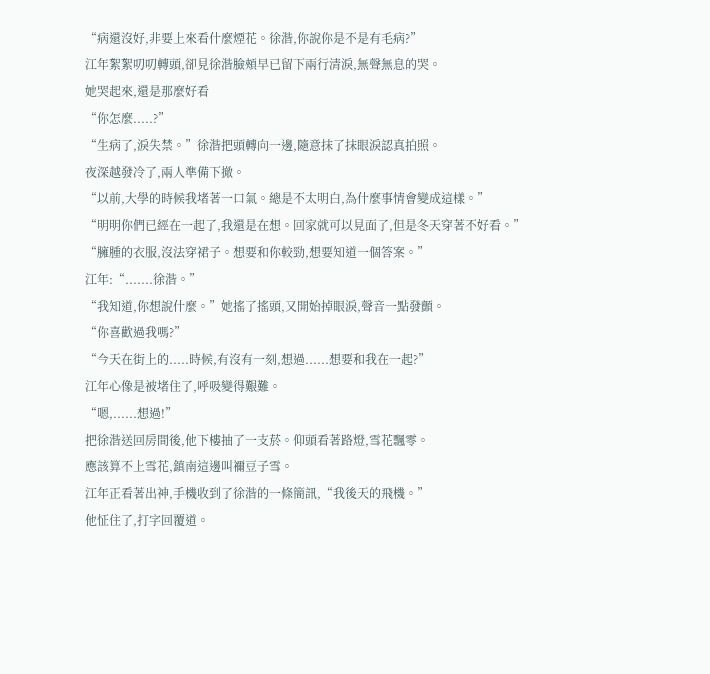“病還沒好,非要上來看什麼煙花。徐湝,你說你是不是有毛病?”
江年絮絮叨叨轉頭,卻見徐湝臉頰早已留下兩行清淚,無聲無息的哭。
她哭起來,還是那麼好看
“你怎麼.....?”
“生病了,淚失禁。”徐湝把頭轉向一邊,隨意抹了抹眼淚認真拍照。
夜深越發冷了,兩人準備下撤。
“以前,大學的時候我堵著一口氣。總是不太明白,為什麼事情會變成這樣。”
“明明你們已經在一起了,我還是在想。回家就可以見面了,但是冬天穿著不好看。”
“臃腫的衣服,沒法穿裙子。想要和你較勁,想要知道一個答案。”
江年:“.......徐湝。”
“我知道,你想說什麼。”她搖了搖頭,又開始掉眼淚,聲音一點發顫。
“你喜歡過我嗎?”
“今天在街上的.....時候,有沒有一刻,想過......想要和我在一起?”
江年心像是被堵住了,呼吸變得艱難。
“嗯,......想過!”
把徐湝送回房間後,他下樓抽了一支菸。仰頭看著路燈,雪花飄零。
應該算不上雪花,鎮南這邊叫禰豆子雪。
江年正看著出神,手機收到了徐湝的一條簡訊,“我後天的飛機。”
他怔住了,打字回覆道。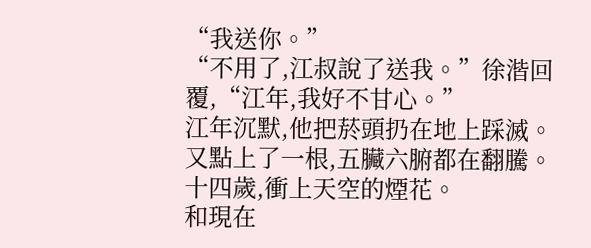“我送你。”
“不用了,江叔說了送我。”徐湝回覆,“江年,我好不甘心。”
江年沉默,他把菸頭扔在地上踩滅。又點上了一根,五臟六腑都在翻騰。
十四歲,衝上天空的煙花。
和現在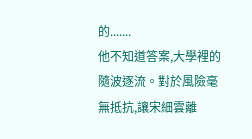的.......
他不知道答案,大學裡的隨波逐流。對於風險毫無抵抗,讓宋細雲離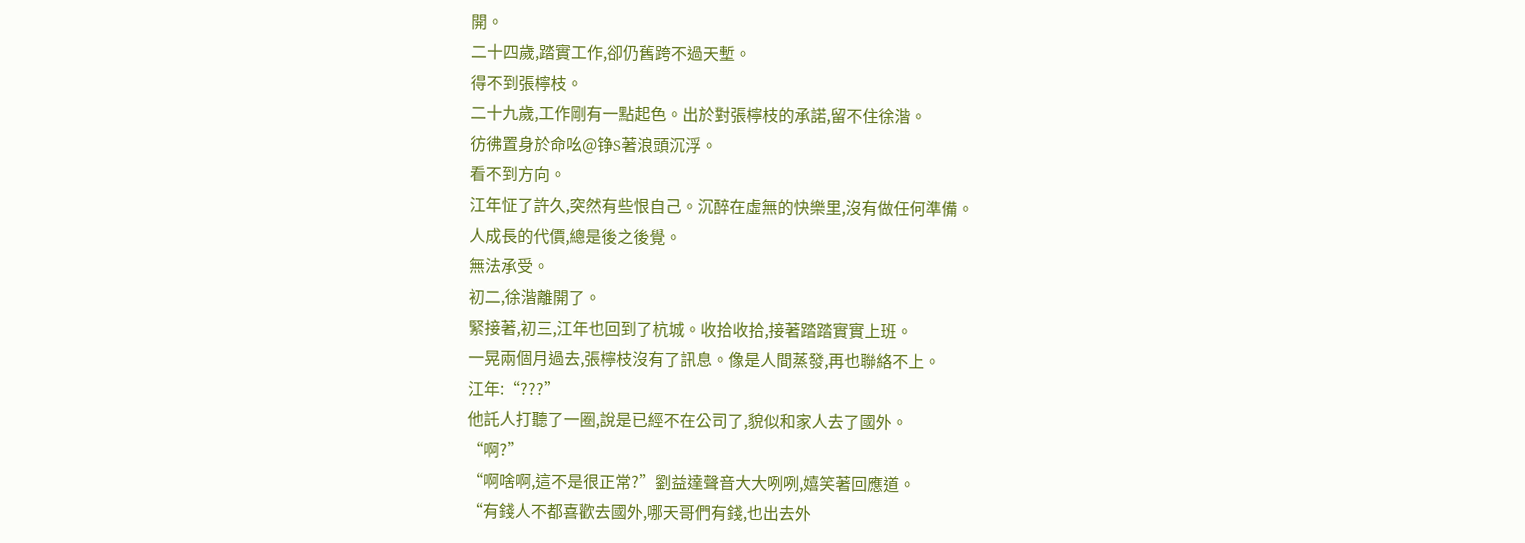開。
二十四歲,踏實工作,卻仍舊跨不過天塹。
得不到張檸枝。
二十九歲,工作剛有一點起色。出於對張檸枝的承諾,留不住徐湝。
彷彿置身於命吆@铮S著浪頭沉浮。
看不到方向。
江年怔了許久,突然有些恨自己。沉醉在虛無的快樂里,沒有做任何準備。
人成長的代價,總是後之後覺。
無法承受。
初二,徐湝離開了。
緊接著,初三,江年也回到了杭城。收拾收拾,接著踏踏實實上班。
一晃兩個月過去,張檸枝沒有了訊息。像是人間蒸發,再也聯絡不上。
江年:“???”
他託人打聽了一圈,說是已經不在公司了,貌似和家人去了國外。
“啊?”
“啊啥啊,這不是很正常?”劉益達聲音大大咧咧,嬉笑著回應道。
“有錢人不都喜歡去國外,哪天哥們有錢,也出去外